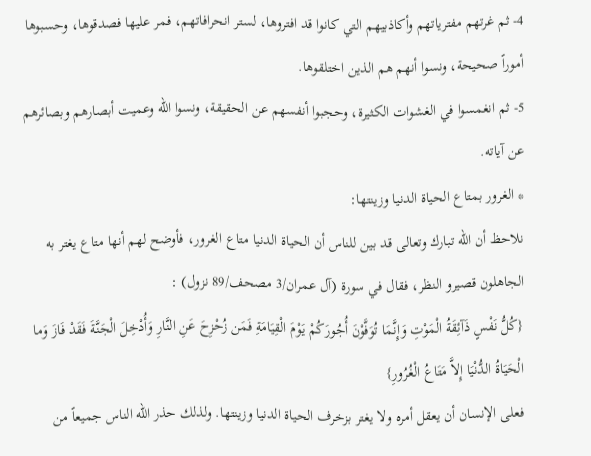4- ثم غرتهم مفترياتهم وأكاذبيهم التي كانوا قد افتروها، لستر انحرافاتهم، فمر عليها فصدقوها، وحسبوها أموراً صحيحة، ونسوا أنهم هم الذين اختلقوها.
5- ثم انغمسوا في الغشوات الكثيرة، وحجبوا أنفسهم عن الحقيقة، ونسوا الله وعميت أبصارهم وبصائرهم عن آياته.
* الغرور بمتاع الحياة الدنيا وزينتها:
نلاحظ أن الله تبارك وتعالى قد بين للناس أن الحياة الدنيا متاع الغرور، فأوضح لهم أنها متاع يغتر به الجاهلون قصيرو النظر، فقال في سورة (آل عمران/3 مصحف/89 نزول) :
{كُلُّ نَفْسٍ ذَآئِقَةُ الْمَوْتِ وَإِنَّمَا تُوَفَّوْنَ أُجُورَكُمْ يَوْمَ الْقِيَامَةِ فَمَن زُحْزِحَ عَنِ النَّارِ وَأُدْخِلَ الْجَنَّةَ فَقَدْ فَازَ وَما الْحَيَاةُ الدُّنْيَا إِلاَّ مَتَاعُ الْغُرُورِ}
فعلى الإنسان أن يعقل أمره ولا يغتر بزخرف الحياة الدنيا وزينتها. ولذلك حذر الله الناس جميعاً من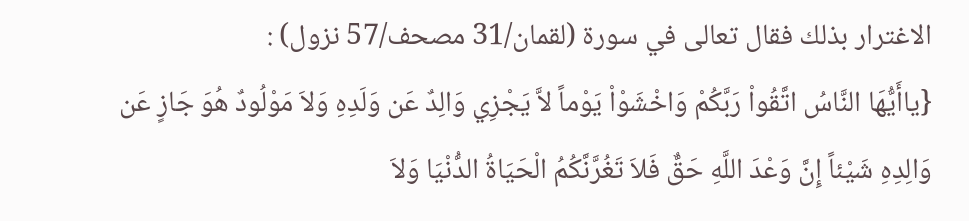الاغترار بذلك فقال تعالى في سورة (لقمان/31 مصحف/57 نزول) :
{ياأَيُّهَا النَّاسُ اتَّقُواْ رَبَّكُمْ وَاخْشَوْاْ يَوْماً لاَّ يَجْزِي وَالِدٌ عَن وَلَدِهِ وَلاَ مَوْلُودٌ هُوَ جَازٍ عَن وَالِدِهِ شَيْئاً إِنَّ وَعْدَ اللَّهِ حَقٌّ فَلاَ تَغُرَّنَّكُمُ الْحَيَاةُ الدُّنْيَا وَلاَ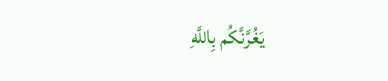يَغُرَّنَّكُم بِاللَّهِ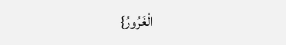الْغَرُورُ}